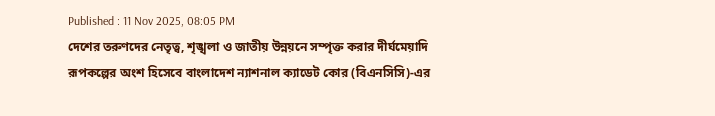Published : 11 Nov 2025, 08:05 PM
দেশের তরুণদের নেতৃত্ব, শৃঙ্খলা ও জাতীয় উন্নয়নে সম্পৃক্ত করার দীর্ঘমেয়াদি রূপকল্পের অংশ হিসেবে বাংলাদেশ ন্যাশনাল ক্যাডেট কোর (বিএনসিসি)-এর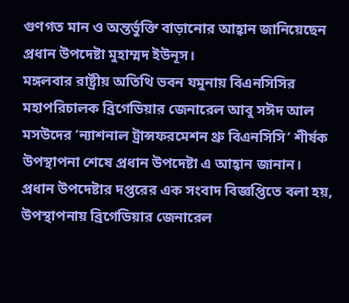গুণগত মান ও অন্তর্ভুক্তি বাড়ানোর আহ্বান জানিয়েছেন প্রধান উপদেষ্টা মুহাম্মদ ইউনূস।
মঙ্গলবার রাষ্ট্রীয় অতিথি ভবন যমুনায় বিএনসিসির মহাপরিচালক ব্রিগেডিয়ার জেনারেল আবু সঈদ আল মসউদের ‘ন্যাশনাল ট্রান্সফরমেশন থ্রু বিএনসিসি’ শীর্ষক উপস্থাপনা শেষে প্রধান উপদেষ্টা এ আহ্বান জানান।
প্রধান উপদেষ্টার দপ্তরের এক সংবাদ বিজ্ঞপ্তিতে বলা হয়, উপস্থাপনায় ব্রিগেডিয়ার জেনারেল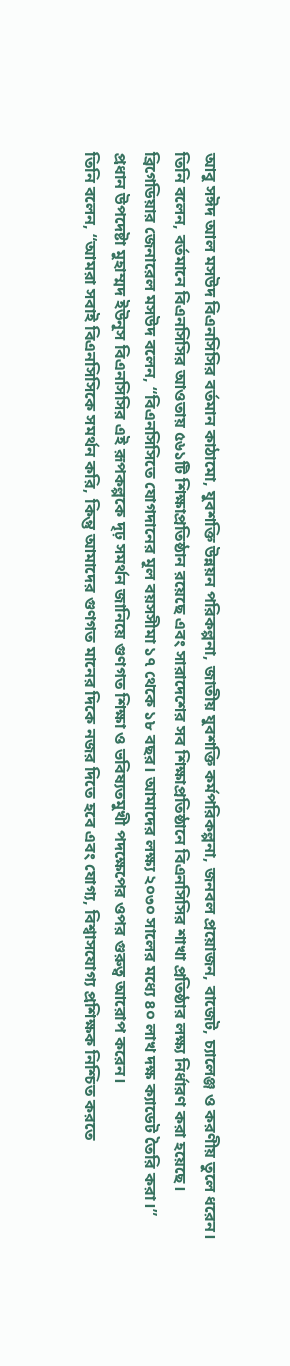আবু সঈদ আল মসউদ বিএনসিসির বর্তমান কাঠামো, যুবশক্তি উন্নয়ন পরিকল্পনা, জাতীয় যুবশক্তি কর্মপরিকল্পনা, জনবল প্রয়োজন, বাজেট, চ্যালেঞ্জ ও করণীয় তুলে ধরেন।
তিনি বলেন, বর্তমানে বিএনসিসির আওতায় ৫৬১টি শিক্ষাপ্রতিষ্ঠান রয়েছে এবং সারাদেশের সব শিক্ষাপ্রতিষ্ঠানে বিএনসিসির শাখা প্রতিষ্ঠার লক্ষ্য নির্ধারণ করা হয়েছে।
ব্রিগেডিয়ার জেনারেল মসউদ বলেন, “বিএনসিসিতে যোগদানের মূল বয়সসীমা ১৭ থেকে ১৮ বছর। আমাদের লক্ষ্য ২০৩০ সালের মধ্যে ৪০ লাখ দক্ষ ক্যাডেট তৈরি করা।”
প্রধান উপদেষ্টা মুহাম্মদ ইউনূস বিএনসিসির এই রূপকল্পকে দৃঢ় সমর্থন জানিয়ে গুণগত শিক্ষা ও ভবিষ্যতমুখী পদক্ষেপের ওপর গুরুত্ব আরোপ করেন।
তিনি বলেন, “আমরা সবাই বিএনসিসিকে সমর্থন করি, কিন্তু আমাদের গুণগত মানের দিকে নজর দিতে হবে এবং যোগ্য, বিশ্বাসযোগ্য প্রশিক্ষক নিশ্চিত করতে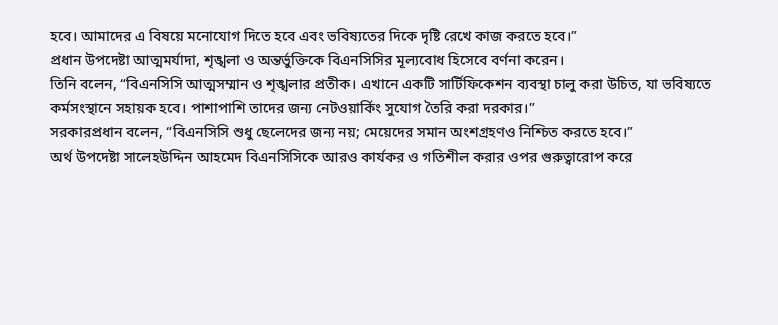হবে। আমাদের এ বিষয়ে মনোযোগ দিতে হবে এবং ভবিষ্যতের দিকে দৃষ্টি রেখে কাজ করতে হবে।”
প্রধান উপদেষ্টা আত্মমর্যাদা, শৃঙ্খলা ও অন্তর্ভুক্তিকে বিএনসিসির মূল্যবোধ হিসেবে বর্ণনা করেন।
তিনি বলেন, “বিএনসিসি আত্মসম্মান ও শৃঙ্খলার প্রতীক। এখানে একটি সার্টিফিকেশন ব্যবস্থা চালু করা উচিত, যা ভবিষ্যতে কর্মসংস্থানে সহায়ক হবে। পাশাপাশি তাদের জন্য নেটওয়ার্কিং সুযোগ তৈরি করা দরকার।”
সরকারপ্রধান বলেন, “বিএনসিসি শুধু ছেলেদের জন্য নয়; মেয়েদের সমান অংশগ্রহণও নিশ্চিত করতে হবে।”
অর্থ উপদেষ্টা সালেহউদ্দিন আহমেদ বিএনসিসিকে আরও কার্যকর ও গতিশীল করার ওপর গুরুত্বারোপ করে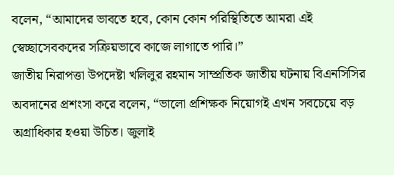বলেন, “আমাদের ভাবতে হবে, কোন কোন পরিস্থিতিতে আমরা এই স্বেচ্ছাসেবকদের সক্রিয়ভাবে কাজে লাগাতে পারি।”
জাতীয় নিরাপত্তা উপদেষ্টা খলিলুর রহমান সাম্প্রতিক জাতীয় ঘটনায় বিএনসিসির অবদানের প্রশংসা করে বলেন, “ভালো প্রশিক্ষক নিয়োগই এখন সবচেয়ে বড় অগ্রাধিকার হওয়া উচিত। জুলাই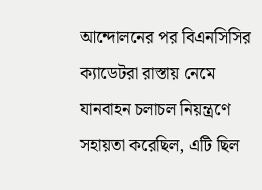আন্দোলনের পর বিএনসিসির ক্যাডেটরা রাস্তায় নেমে যানবাহন চলাচল নিয়ন্ত্রণে সহায়তা করেছিল, এটি ছিল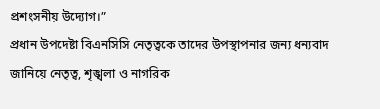প্রশংসনীয় উদ্যোগ।”
প্রধান উপদেষ্টা বিএনসিসি নেতৃত্বকে তাদের উপস্থাপনার জন্য ধন্যবাদ জানিয়ে নেতৃত্ব, শৃঙ্খলা ও নাগরিক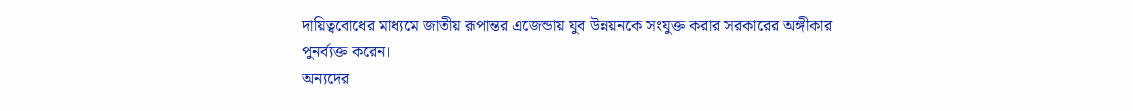দায়িত্ববোধের মাধ্যমে জাতীয় রূপান্তর এজেন্ডায় যুব উন্নয়নকে সংযুক্ত করার সরকারের অঙ্গীকার পুনর্ব্যক্ত করেন।
অন্যদের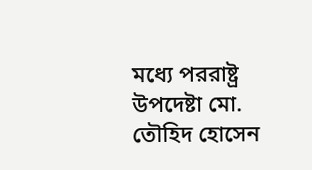মধ্যে পররাষ্ট্র উপদেষ্টা মো. তৌহিদ হোসেন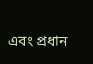এবং প্রধান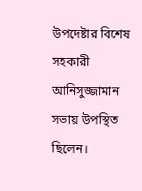উপদেষ্টার বিশেষ সহকারী আনিসুজ্জামান সভায় উপস্থিত ছিলেন।